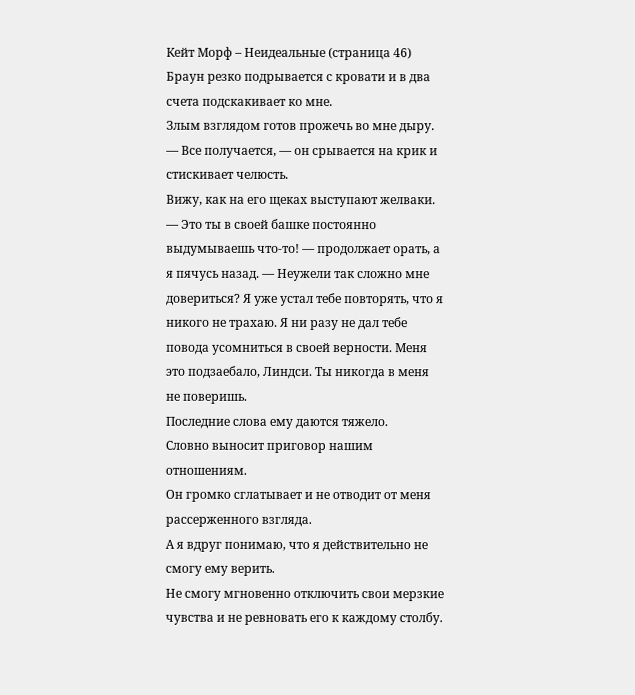Кейт Морф – Неидеальные (страница 46)
Браун резко подрывается с кровати и в два счета подскакивает ко мне.
Злым взглядом готов прожечь во мне дыру.
— Все получается, — он срывается на крик и стискивает челюсть.
Вижу, как на его щеках выступают желваки.
— Это ты в своей башке постоянно выдумываешь что-то! — продолжает орать, а я пячусь назад. — Неужели так сложно мне довериться? Я уже устал тебе повторять, что я никого не трахаю. Я ни разу не дал тебе повода усомниться в своей верности. Меня это подзаебало, Линдси. Ты никогда в меня не поверишь.
Последние слова ему даются тяжело.
Словно выносит приговор нашим отношениям.
Он громко сглатывает и не отводит от меня рассерженного взгляда.
А я вдруг понимаю, что я действительно не смогу ему верить.
Не смогу мгновенно отключить свои мерзкие чувства и не ревновать его к каждому столбу.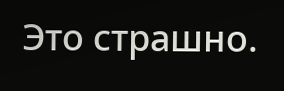Это страшно.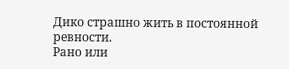Дико страшно жить в постоянной ревности.
Рано или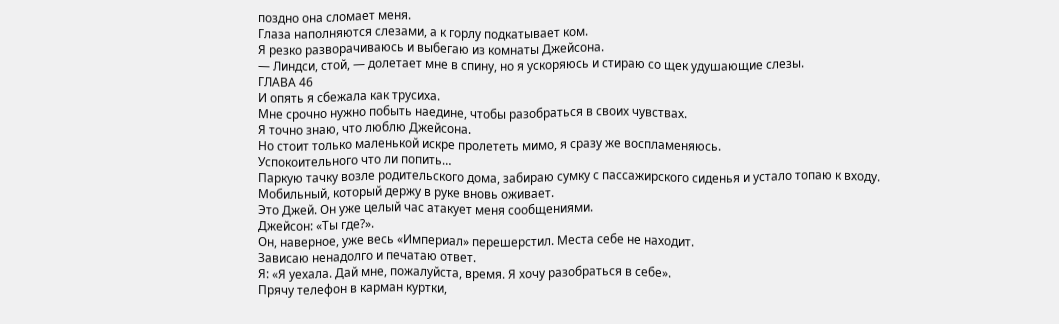поздно она сломает меня.
Глаза наполняются слезами, а к горлу подкатывает ком.
Я резко разворачиваюсь и выбегаю из комнаты Джейсона.
— Линдси, стой, — долетает мне в спину, но я ускоряюсь и стираю со щек удушающие слезы.
ГЛАВА 46
И опять я сбежала как трусиха.
Мне срочно нужно побыть наедине, чтобы разобраться в своих чувствах.
Я точно знаю, что люблю Джейсона.
Но стоит только маленькой искре пролететь мимо, я сразу же воспламеняюсь.
Успокоительного что ли попить…
Паркую тачку возле родительского дома, забираю сумку с пассажирского сиденья и устало топаю к входу.
Мобильный, который держу в руке вновь оживает.
Это Джей. Он уже целый час атакует меня сообщениями.
Джейсон: «Ты где?».
Он, наверное, уже весь «Империал» перешерстил. Места себе не находит.
Зависаю ненадолго и печатаю ответ.
Я: «Я уехала. Дай мне, пожалуйста, время. Я хочу разобраться в себе».
Прячу телефон в карман куртки,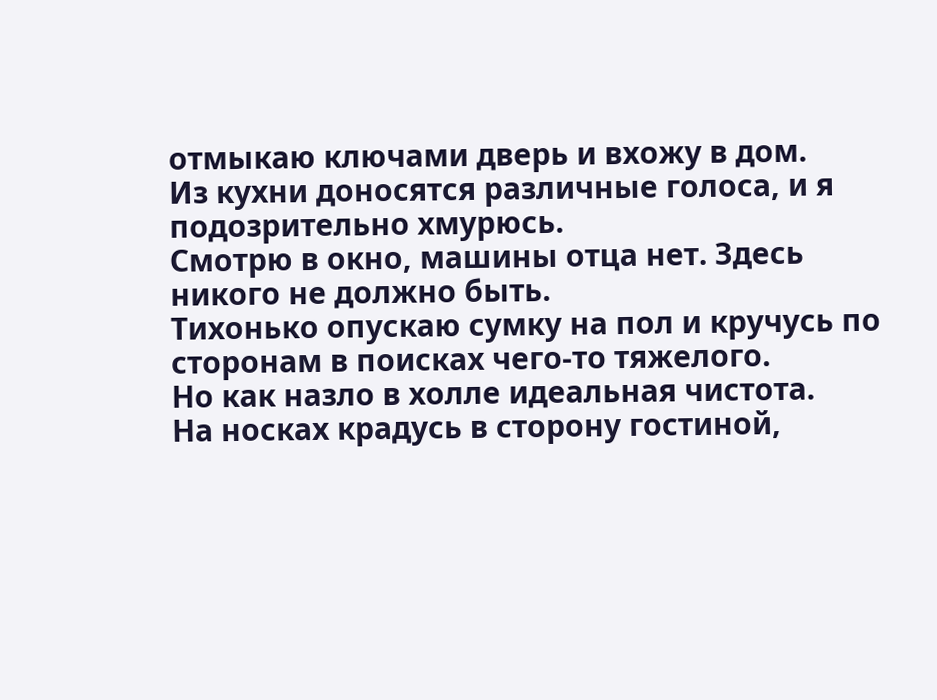отмыкаю ключами дверь и вхожу в дом.
Из кухни доносятся различные голоса, и я подозрительно хмурюсь.
Смотрю в окно, машины отца нет. Здесь никого не должно быть.
Тихонько опускаю сумку на пол и кручусь по сторонам в поисках чего-то тяжелого.
Но как назло в холле идеальная чистота.
На носках крадусь в сторону гостиной,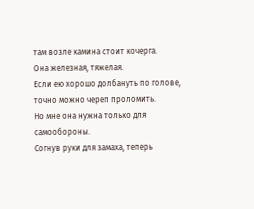там возле камина стоит кочерга.
Она железная, тяжелая.
Если ею хорошо долбануть по голове, точно можно череп проломить.
Но мне она нужна только для самообороны.
Согнув руки для замаха, теперь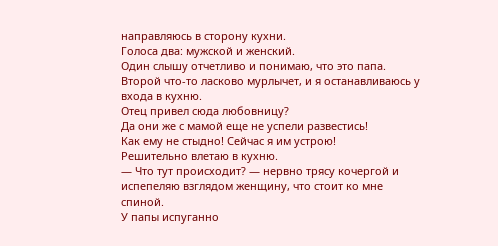направляюсь в сторону кухни.
Голоса два: мужской и женский.
Один слышу отчетливо и понимаю, что это папа.
Второй что-то ласково мурлычет, и я останавливаюсь у входа в кухню.
Отец привел сюда любовницу?
Да они же с мамой еще не успели развестись!
Как ему не стыдно! Сейчас я им устрою!
Решительно влетаю в кухню.
— Что тут происходит? — нервно трясу кочергой и испепеляю взглядом женщину, что стоит ко мне спиной.
У папы испуганно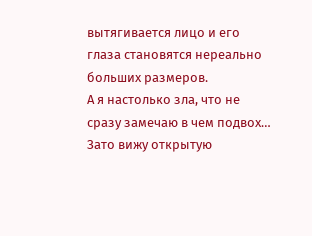вытягивается лицо и его глаза становятся нереально больших размеров.
А я настолько зла, что не сразу замечаю в чем подвох…
Зато вижу открытую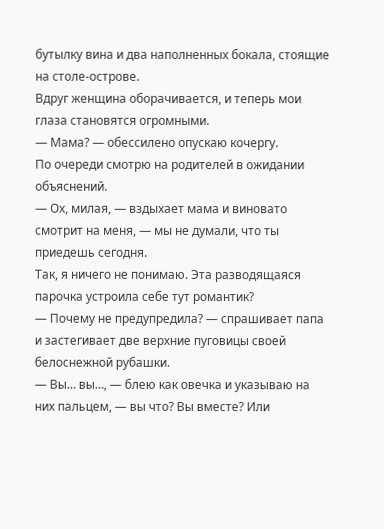бутылку вина и два наполненных бокала, стоящие на столе-острове.
Вдруг женщина оборачивается, и теперь мои глаза становятся огромными.
— Мама? — обессилено опускаю кочергу.
По очереди смотрю на родителей в ожидании объяснений.
— Ох, милая, — вздыхает мама и виновато смотрит на меня, — мы не думали, что ты приедешь сегодня.
Так, я ничего не понимаю. Эта разводящаяся парочка устроила себе тут романтик?
— Почему не предупредила? — спрашивает папа и застегивает две верхние пуговицы своей белоснежной рубашки.
— Вы… вы…, — блею как овечка и указываю на них пальцем, — вы что? Вы вместе? Или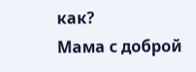как?
Мама с доброй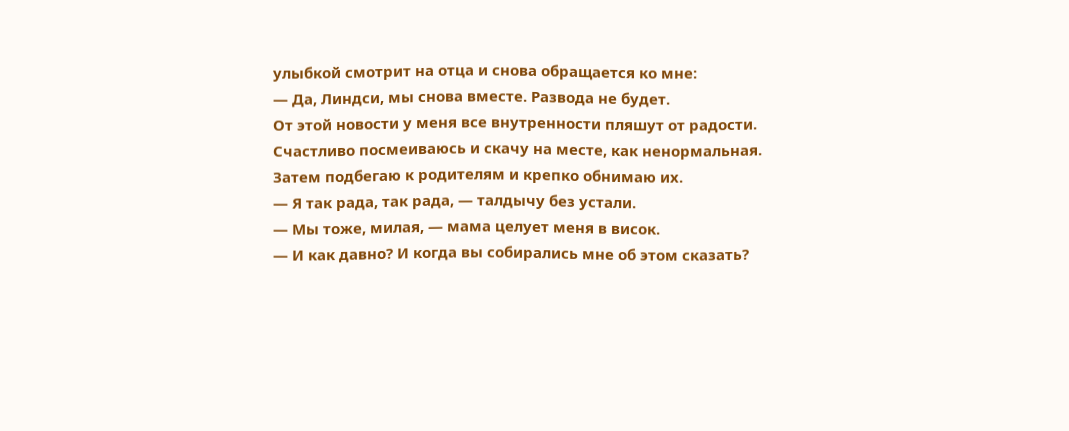улыбкой смотрит на отца и снова обращается ко мне:
— Да, Линдси, мы снова вместе. Развода не будет.
От этой новости у меня все внутренности пляшут от радости.
Счастливо посмеиваюсь и скачу на месте, как ненормальная.
Затем подбегаю к родителям и крепко обнимаю их.
— Я так рада, так рада, — талдычу без устали.
— Мы тоже, милая, — мама целует меня в висок.
— И как давно? И когда вы собирались мне об этом сказать?